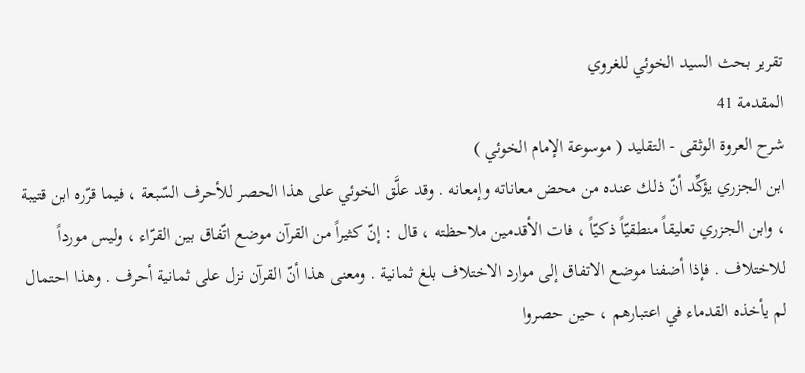تقرير بحث السيد الخوئي للغروي
المقدمة 41
شرح العروة الوثقى - التقليد ( موسوعة الإمام الخوئي )
ابن الجزري يؤكِّد أنّ ذلك عنده من محض معاناته وإمعانه . وقد علَّق الخوئي على هذا الحصر للأحرف السّبعة ، فيما قرّره ابن قتيبة ، وابن الجزري تعليقاً منطقيّاً ذكيّاً ، فات الأقدمين ملاحظته ، قال : إنّ كثيراً من القرآن موضع اتّفاق بين القرّاء ، وليس مورداً للاختلاف . فإذا أضفنا موضع الاتفاق إلى موارد الاختلاف بلغ ثمانية . ومعنى هذا أنّ القرآن نزل على ثمانية أحرف . وهذا احتمال لم يأخذه القدماء في اعتبارهم ، حين حصروا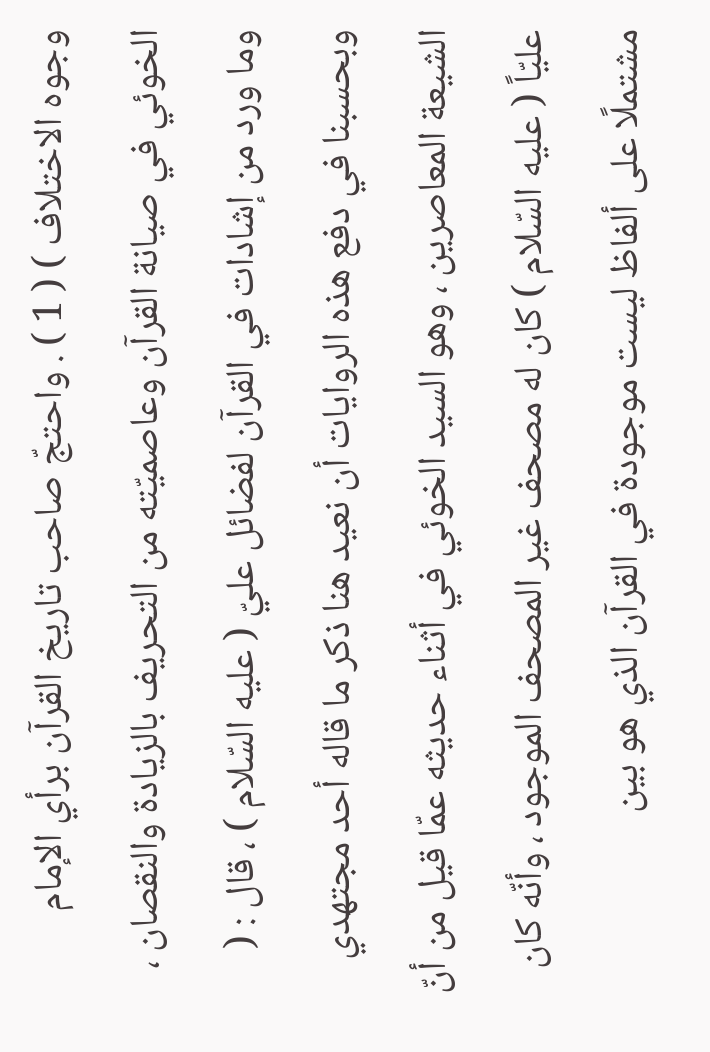وجوه الاختلاف ) ( 1 ) . واحتجّ صاحب تاريخ القرآن برأي الإمام الخوئي في صيانة القرآن وعاصميّته من التحريف بالزيادة والنقصان ، وما ورد من إشادات في القرآن لفضائل عليّ ( عليه السّلام ) ، قال : ( وبحسبنا في دفع هذه الروايات أن نعيد هنا ذكر ما قاله أحد مجتهدي الشيعة المعاصرين ، وهو السيد الخوئي في أثناء حديثه عمّا قيل من أنّ عليّاً ( عليه السّلام ) كان له مصحف غير المصحف الموجود ، وأنّه كان مشتملًا على ألفاظ ليست موجودة في القرآن الذي هو بين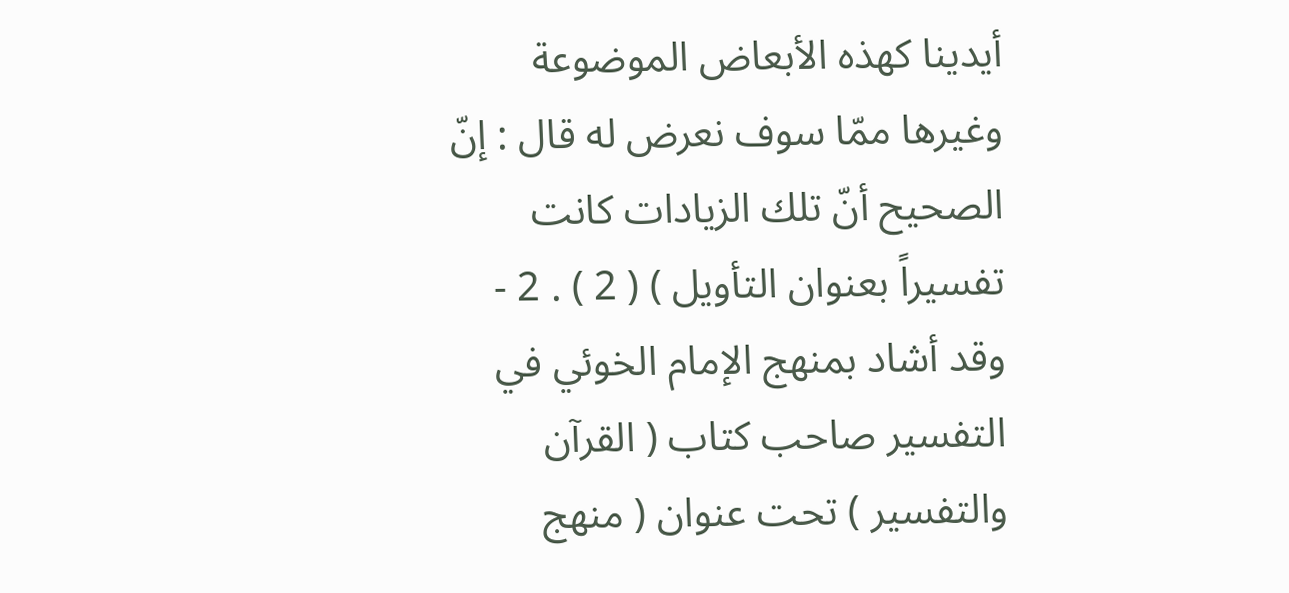أيدينا كهذه الأبعاض الموضوعة وغيرها ممّا سوف نعرض له قال : إنّ الصحيح أنّ تلك الزيادات كانت تفسيراً بعنوان التأويل ) ( 2 ) . 2 - وقد أشاد بمنهج الإمام الخوئي في التفسير صاحب كتاب ( القرآن والتفسير ) تحت عنوان ( منهج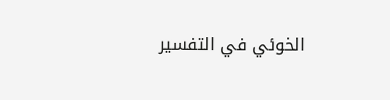الخوئي في التفسير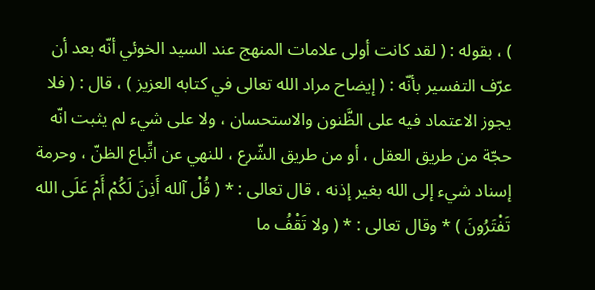) ، بقوله : ( لقد كانت أولى علامات المنهج عند السيد الخوئي أنّه بعد أن عرّف التفسير بأنّه : ( إيضاح مراد الله تعالى في كتابه العزيز ) ، قال : ( فلا يجوز الاعتماد فيه على الظَّنون والاستحسان ، ولا على شيء لم يثبت انّه حجّة من طريق العقل ، أو من طريق الشّرع ، للنهي عن اتِّباع الظنّ ، وحرمة إسناد شيء إلى الله بغير إذنه ، قال تعالى : * ( قُلْ آلله أَذِنَ لَكُمْ أَمْ عَلَى الله تَفْتَرُونَ ) * وقال تعالى : * ( ولا تَقْفُ ما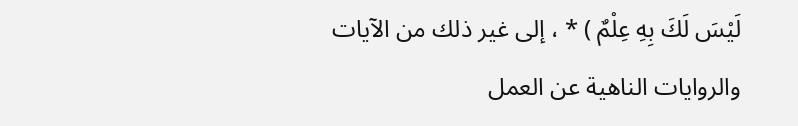لَيْسَ لَكَ بِهِ عِلْمٌ ) * ، إلى غير ذلك من الآيات والروايات الناهية عن العمل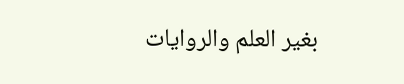بغير العلم والروايات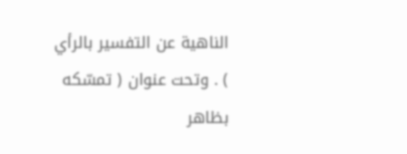الناهية عن التفسير بالرأي ) . وتحت عنوان ( تمسّكه بظاهر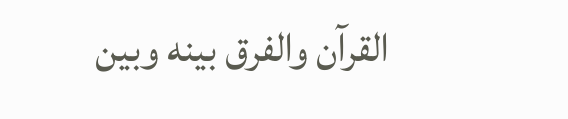القرآن والفرق بينه وبين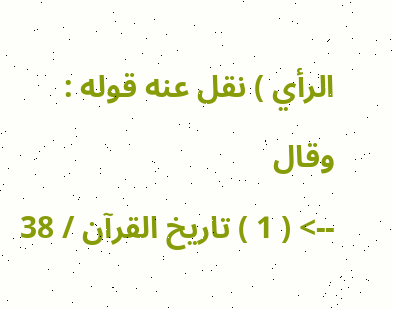الرأي ) نقل عنه قوله : وقال
--> ( 1 ) تاريخ القرآن / 38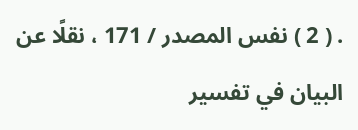. ( 2 ) نفس المصدر / 171 ، نقلًا عن البيان في تفسير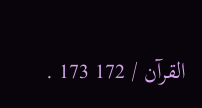القرآن / 172 173 .